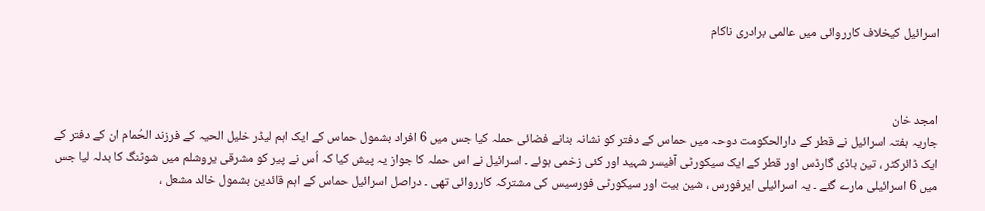اسرائیل کیخلاف کارروائی میں عالمی برادری ناکام



امجد خان
جاریہ ہفتہ اسرائیل نے قطر کے دارالحکومت دوحہ میں حماس کے دفتر کو نشانہ بنانے فضائی حملہ کیا جس میں 6 افراد بشمول حماس کے ایک اہم لیڈر خلیل الحیہ کے فرزند الحُمام ان کے دفتر کے ایک ڈائرکٹر ، تین باڈی گارڈس اور قطر کے ایک سیکورٹی آفیسر شہید اور کئی زخمی ہوئے ۔ اسرائیل نے اس حملہ کا جواز یہ پیش کیا کہ اُس نے پیر کو مشرقی یروشلم میں شوٹنگ کا بدلہ لیا جس میں 6 اسرائیلی مارے گئے ۔ یہ اسرائیلی ایرفورس ، شین بیت اور سیکورٹی فورسیس کی مشترکہ کارروائی تھی ۔ دراصل اسرائیل حماس کے اہم قائدین بشمول خالد مشعل ،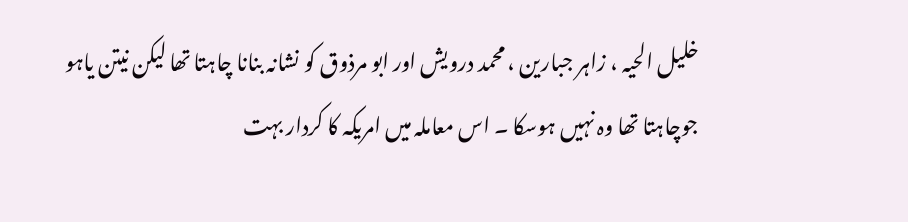خلیل الحیہ ، زاہر جبارین ، محمد درویش اور ابو مرذوق کو نشانہ بنانا چاہتا تھا لیکن نیتن یاہو جوچاہتا تھا وہ نہیں ہوسکا ۔ اس معاملہ میں امریکہ کا کردار بہت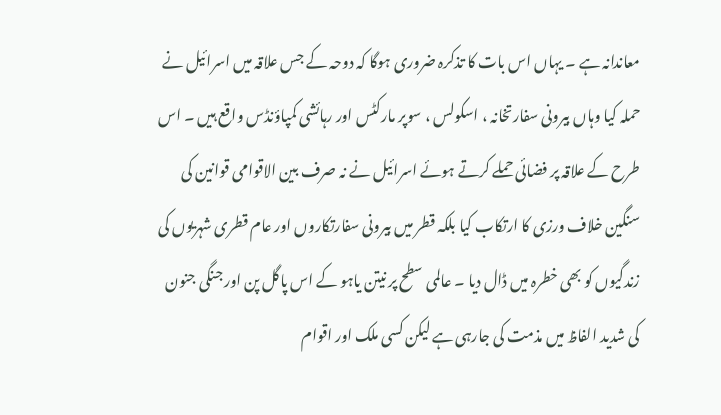معاندانہ ہے ۔ یہاں اس بات کا تذکرہ ضروری ہوگا کہ دوحہ کے جس علاقہ میں اسرائیل نے حملہ کیا وہاں بیرونی سفارتخانہ ، اسکولس ، سوپر مارکٹس اور رہائشی کمپاؤنڈس واقع ہیں ۔ اس طرح کے علاقہ پر فضائی حملے کرتے ہوئے اسرائیل نے نہ صرف بین الاقوامی قوانین کی سنگین خلاف ورزی کا ارتکاب کیا بلکہ قطر میں بیرونی سفارتکاروں اور عام قطری شہریوں کی زندگیوں کو بھی خطرہ میں ڈال دیا ۔ عالمی سطح پر نیتن یاہو کے اس پاگل پن اور جنگی جنون کی شدید الفاظ میں مذمت کی جارہی ہے لیکن کسی ملک اور اقوام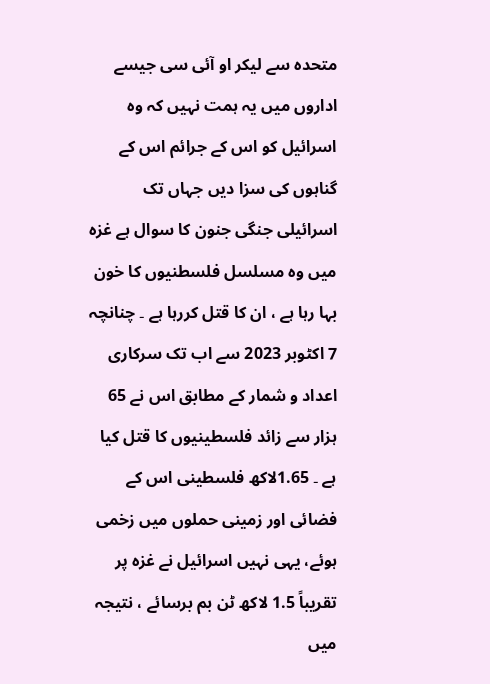متحدہ سے لیکر او آئی سی جیسے اداروں میں یہ ہمت نہیں کہ وہ اسرائیل کو اس کے جرائم اس کے گناہوں کی سزا دیں جہاں تک اسرائیلی جنگی جنون کا سوال ہے غزہ میں وہ مسلسل فلسطنیوں کا خون بہا رہا ہے ، ان کا قتل کررہا ہے ۔ چنانچہ 7 اکٹوبر 2023 سے اب تک سرکاری اعداد و شمار کے مطابق اس نے 65 ہزار سے زائد فلسطینیوں کا قتل کیا ہے ۔ 1.65لاکھ فلسطینی اس کے فضائی اور زمینی حملوں میں زخمی ہوئے، یہی نہیں اسرائیل نے غزہ پر تقریباً 1.5 لاکھ ٹن بم برسائے ، نتیجہ میں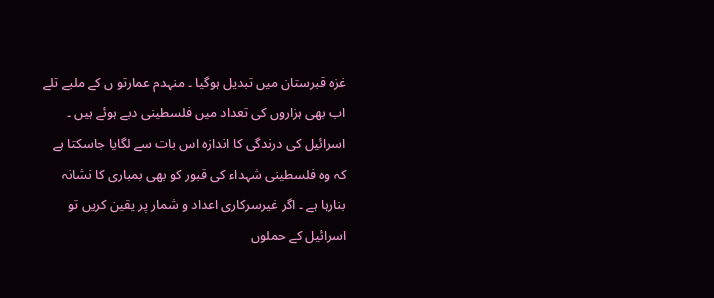غزہ قبرستان میں تبدیل ہوگیا ۔ منہدم عمارتو ں کے ملبے تلے اب بھی ہزاروں کی تعداد میں فلسطینی دبے ہوئے ہیں ۔ اسرائیل کی درندگی کا اندازہ اس بات سے لگایا جاسکتا ہے کہ وہ فلسطینی شہداء کی قبور کو بھی بمباری کا نشانہ بنارہا ہے ۔ اگر غیرسرکاری اعداد و شمار پر یقین کریں تو اسرائیل کے حملوں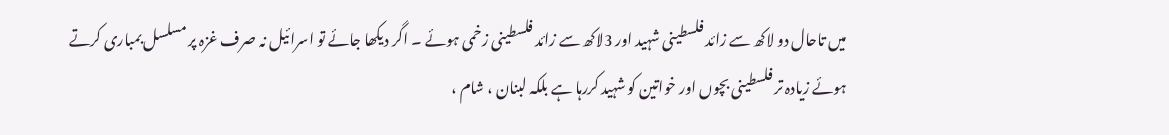میں تاحال دو لاکھ سے زائد فلسطینی شہید اور 3لاکھ سے زائد فلسطینی زخمی ہوئے ۔ اگر دیکھا جائے تو اسرائیل نہ صرف غزہ پر مسلسل بمباری کرتے ہوئے زیادہ تر فلسطینی بچوں اور خواتین کو شہید کررہا ہے بلکہ لبنان ، شام ،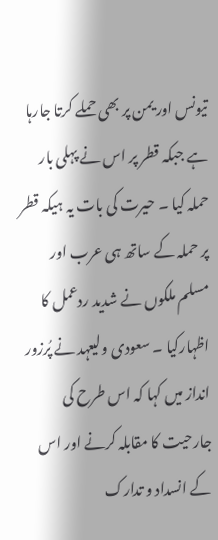تیونس اور یمن پر بھی حملے کرتا جارہا ہے جبکہ قطر پر اس نے پہلی بار حملہ کیا ۔ حیرت کی بات یہ ہیکہ قطر پر حملہ کے ساتھ ہی عرب اور مسلم ملکوں نے شدید ردعمل کا اظہارکیا ۔ سعودی ولیعہد نے پُرزور انداز میں کہا کہ اس طرح کی جارحیت کا مقابلہ کرنے اور اس کے انسداد و تدارک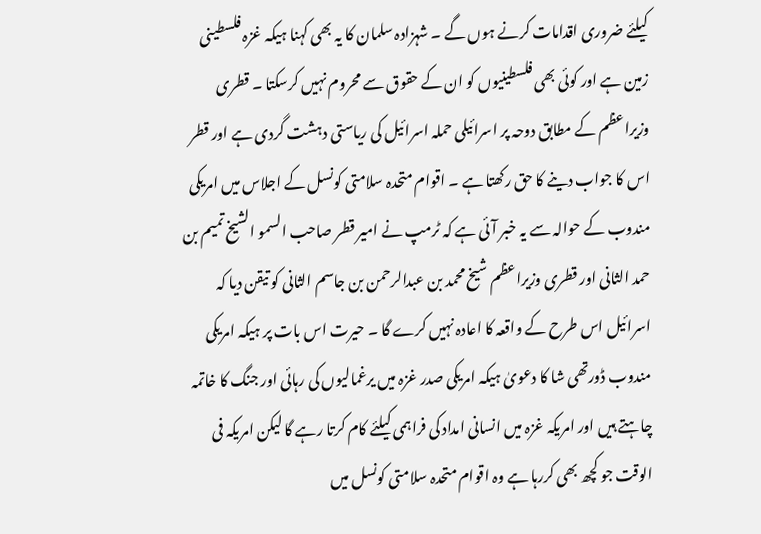کیلئے ضروری اقدامات کرنے ہوں گے ۔ شہزادہ سلمان کا یہ بھی کہنا ہیکہ غزہ فلسطینی زمین ہے اور کوئی بھی فلسطینیوں کو ان کے حقوق سے محروم نہیں کرسکتا ۔ قطری وزیراعظم کے مطابق دوحہ پر اسرائیلی حملہ اسرائیل کی ریاستی دہشت گردی ہے اور قطر اس کا جواب دینے کا حق رکھتا ہے ۔ اقوام متحدہ سلامتی کونسل کے اجلاس میں امریکی مندوب کے حوالہ سے یہ خبر آئی ہے کہ ٹرمپ نے امیر قطر صاحب السمو الشیخ تمیم بن حمد الثانی اور قطری وزیراعظم شیخ محمد بن عبدالرحمن بن جاسم الثانی کو تیقن دیا کہ اسرائیل اس طرح کے واقعہ کا اعادہ نہیں کرے گا ۔ حیرت اس بات پر ہیکہ امریکی مندوب ڈورتھی شا کا دعویٰ ہیکہ امریکی صدر غزہ میں یرغمالیوں کی رہائی اور جنگ کا خاتمہ چاہتے ہیں اور امریکہ غزہ میں انسانی امداد کی فراہمی کیلئے کام کرتا رہے گا لیکن امریکہ فی الوقت جو کچھ بھی کررہا ہے وہ اقوام متحدہ سلامتی کونسل میں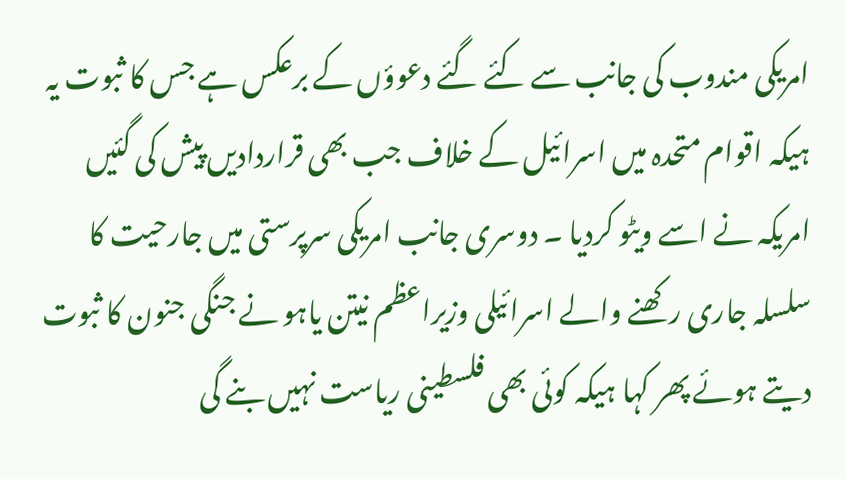امریکی مندوب کی جانب سے کئے گئے دعوؤں کے برعکس ہے جس کا ثبوت یہ ہیکہ اقوام متحدہ میں اسرائیل کے خلاف جب بھی قراردادیں پیش کی گئیں امریکہ نے اسے ویٹو کردیا ۔ دوسری جانب امریکی سرپرستی میں جارحیت کا سلسلہ جاری رکھنے والے اسرائیلی وزیراعظم نیتن یاہو نے جنگی جنون کا ثبوت دیتے ہوئے پھر کہا ہیکہ کوئی بھی فلسطینی ریاست نہیں بنے گی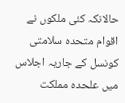حالانکہ کئی ملکوں نے اقوام متحدہ سلامتی کونسل کے جاریہ اجلاس میں علحدہ مملکت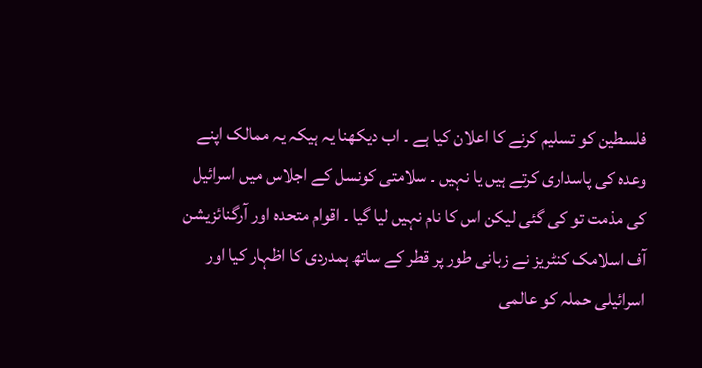فلسطین کو تسلیم کرنے کا اعلان کیا ہے ۔ اب دیکھنا یہ ہیکہ یہ ممالک اپنے وعدہ کی پاسداری کرتے ہیں یا نہیں ۔ سلامتی کونسل کے اجلاس میں اسرائیل کی مذمت تو کی گئی لیکن اس کا نام نہیں لیا گیا ۔ اقوام متحدہ اور آرگنائزیشن آف اسلامک کنٹریز نے زبانی طور پر قطر کے ساتھ ہمدردی کا اظہار کیا اور اسرائیلی حملہ کو عالمی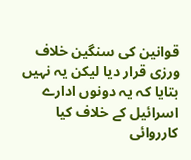قوانین کی سنگین خلاف ورزی قرار دیا لیکن یہ نہیں بتایا کہ یہ دونوں ادارے اسرائیل کے خلاف کیا کارروائی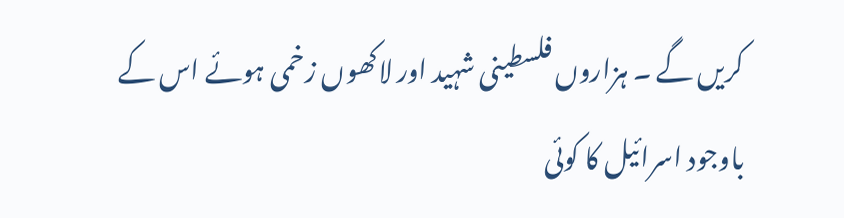کریں گے ۔ ہزاروں فلسطینی شہید اور لاکھوں زخمی ہوئے اس کے باوجود اسرائیل کا کوئی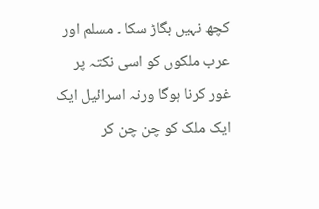کچھ نہیں بگاڑ سکا ۔ مسلم اور عرب ملکوں کو اسی نکتہ پر غور کرنا ہوگا ورنہ اسرائیل ایک ایک ملک کو چن چن کر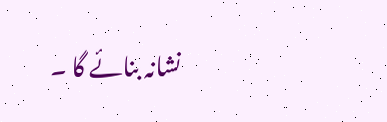نشانہ بنائے گا ۔